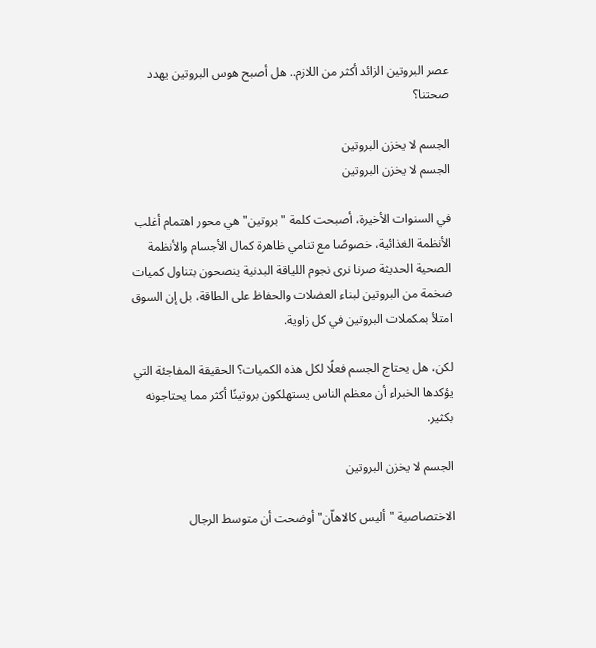عصر البروتين الزائد أكثر من اللازم.. هل أصبح هوس البروتين يهدد صحتنا؟

الجسم لا يخزن البروتين
الجسم لا يخزن البروتين

في السنوات الأخيرة، أصبحت كلمة "بروتين" هي محور اهتمام أغلب الأنظمة الغذائية، خصوصًا مع تنامي ظاهرة كمال الأجسام والأنظمة الصحية الحديثة صرنا نرى نجوم اللياقة البدنية ينصحون بتناول كميات ضخمة من البروتين لبناء العضلات والحفاظ على الطاقة، بل إن السوق امتلأ بمكملات البروتين في كل زاوية.

لكن، هل يحتاج الجسم فعلًا لكل هذه الكميات؟ الحقيقة المفاجئة التي يؤكدها الخبراء أن معظم الناس يستهلكون بروتينًا أكثر مما يحتاجونه بكثير.

الجسم لا يخزن البروتين

الاختصاصية "أليس كالاهاّن" أوضحت أن متوسط الرجال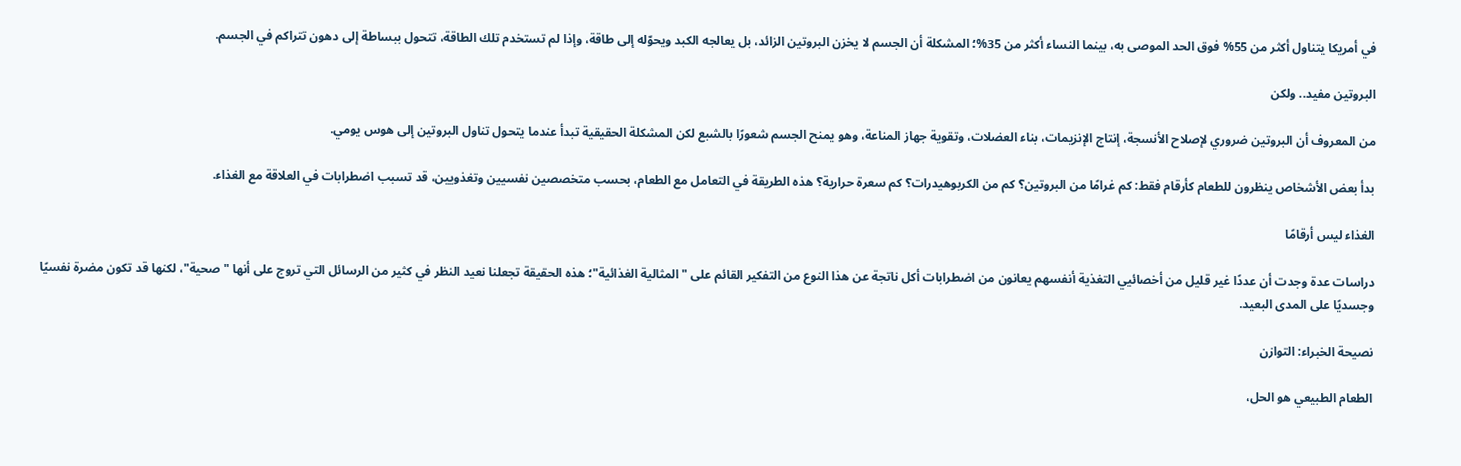في أمريكا يتناول أكثر من 55% فوق الحد الموصى به، بينما النساء أكثر من 35%؛ المشكلة أن الجسم لا يخزن البروتين الزائد، بل يعالجه الكبد ويحوّله إلى طاقة، وإذا لم تستخدم تلك الطاقة، تتحول ببساطة إلى دهون تتراكم في الجسم.

البروتين مفيد.. ولكن

من المعروف أن البروتين ضروري لإصلاح الأنسجة، إنتاج الإنزيمات، بناء العضلات، وتقوية جهاز المناعة، وهو يمنح الجسم شعورًا بالشبع لكن المشكلة الحقيقية تبدأ عندما يتحول تناول البروتين إلى هوس يومي.

بدأ بعض الأشخاص ينظرون للطعام كأرقام فقط: كم غرامًا من البروتين؟ كم من الكربوهيدرات؟ كم سعرة حرارية؟ هذه الطريقة في التعامل مع الطعام، بحسب متخصصين نفسيين وتغذويين، قد تسبب اضطرابات في العلاقة مع الغذاء.

الغذاء ليس أرقامًا

دراسات عدة وجدت أن عددًا غير قليل من أخصائيي التغذية أنفسهم يعانون من اضطرابات أكل ناتجة عن هذا النوع من التفكير القائم على "المثالية الغذائية"؛ هذه الحقيقة تجعلنا نعيد النظر في كثير من الرسائل التي تروج على أنها "صحية"، لكنها قد تكون مضرة نفسيًا وجسديًا على المدى البعيد.

نصيحة الخبراء: التوازن

الطعام الطبيعي هو الحل،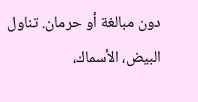دون مبالغة أو حرمان. تناول البيض، الأسماك،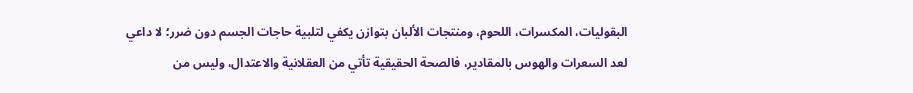البقوليات، المكسرات، اللحوم، ومنتجات الألبان بتوازن يكفي لتلبية حاجات الجسم دون ضرر؛ لا داعي لعد السعرات والهوس بالمقادير، فالصحة الحقيقية تأتي من العقلانية والاعتدال، وليس من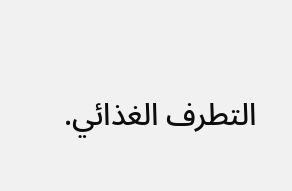التطرف الغذائي.